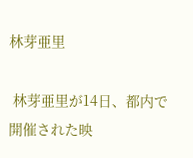林芽亜里

 林芽亜里が14日、都内で開催された映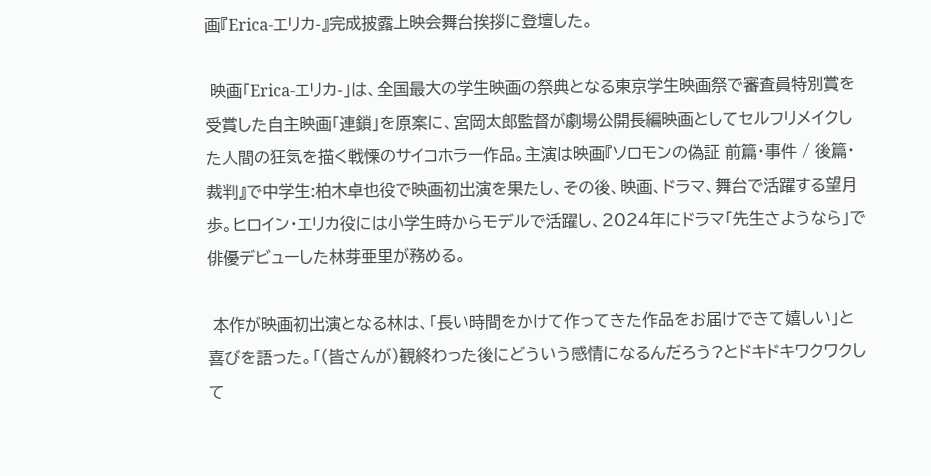画『Erica-エリカ-』完成披露上映会舞台挨拶に登壇した。

 映画「Erica-エリカ-」は、全国最大の学生映画の祭典となる東京学生映画祭で審査員特別賞を受賞した自主映画「連鎖」を原案に、宮岡太郎監督が劇場公開長編映画としてセルフリメイクした人間の狂気を描く戦慄のサイコホラー作品。主演は映画『ソロモンの偽証 前篇・事件 / 後篇・裁判』で中学生:柏木卓也役で映画初出演を果たし、その後、映画、ドラマ、舞台で活躍する望月歩。ヒロイン・エリカ役には小学生時からモデルで活躍し、2024年にドラマ「先生さようなら」で俳優デビューした林芽亜里が務める。

 本作が映画初出演となる林は、「長い時間をかけて作ってきた作品をお届けできて嬉しい」と喜びを語った。「(皆さんが)観終わった後にどういう感情になるんだろう?とドキドキワクワクして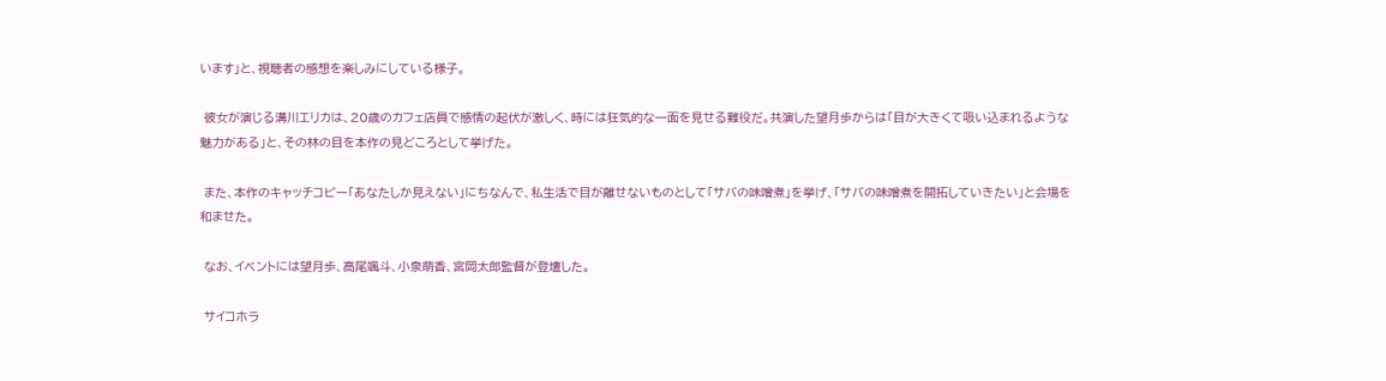います」と、視聴者の感想を楽しみにしている様子。

 彼女が演じる溝川エリカは、20歳のカフェ店員で感情の起伏が激しく、時には狂気的な一面を見せる難役だ。共演した望月歩からは「目が大きくて吸い込まれるような魅力がある」と、その林の目を本作の見どころとして挙げた。

 また、本作のキャッチコピー「あなたしか見えない」にちなんで、私生活で目が離せないものとして「サバの味噌煮」を挙げ、「サバの味噌煮を開拓していきたい」と会場を和ませた。

 なお、イベントには望月歩、高尾颯斗、小泉萌香、宮岡太郎監督が登壇した。

 サイコホラ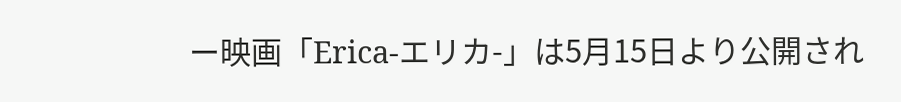ー映画「Erica-エリカ-」は5月15日より公開され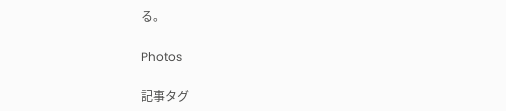る。

Photos

記事タグ